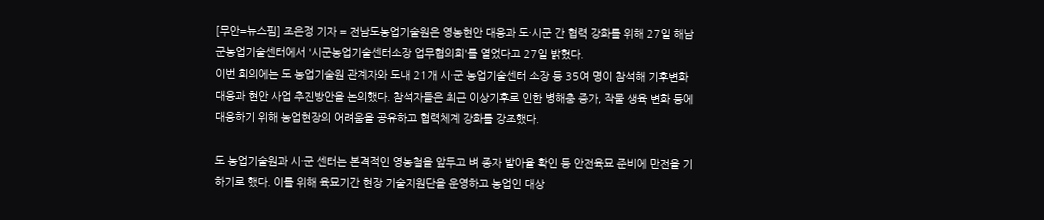[무안=뉴스핌] 조은정 기자 = 전남도농업기술원은 영농현안 대응과 도·시군 간 협력 강화를 위해 27일 해남군농업기술센터에서 '시군농업기술센터소장 업무협의회'를 열었다고 27일 밝혔다.
이번 회의에는 도 농업기술원 관계자와 도내 21개 시·군 농업기술센터 소장 등 35여 명이 참석해 기후변화 대응과 현안 사업 추진방안을 논의했다. 참석자들은 최근 이상기후로 인한 병해충 증가, 작물 생육 변화 등에 대응하기 위해 농업현장의 어려움을 공유하고 협력체계 강화를 강조했다.

도 농업기술원과 시·군 센터는 본격적인 영농철을 앞두고 벼 종자 발아율 확인 등 안전육묘 준비에 만전을 기하기로 했다. 이를 위해 육묘기간 현장 기술지원단을 운영하고 농업인 대상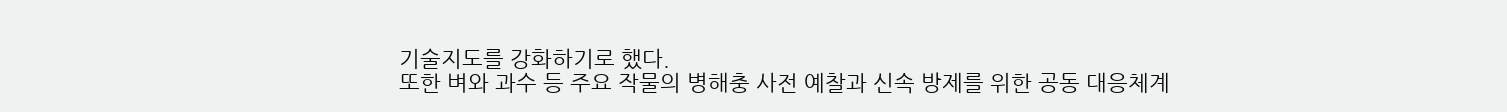기술지도를 강화하기로 했다.
또한 벼와 과수 등 주요 작물의 병해충 사전 예찰과 신속 방제를 위한 공동 대응체계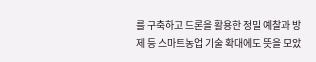를 구축하고 드론을 활용한 정밀 예찰과 방제 등 스마트농업 기술 확대에도 뜻을 모았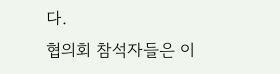다.
협의회 참석자들은 이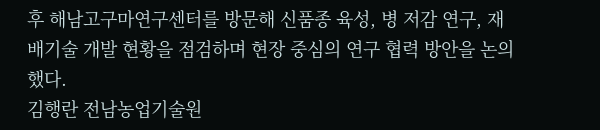후 해남고구마연구센터를 방문해 신품종 육성, 병 저감 연구, 재배기술 개발 현황을 점검하며 현장 중심의 연구 협력 방안을 논의했다.
김행란 전남농업기술원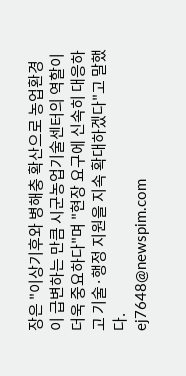장은 "이상기후와 병해충 확산으로 농업환경이 급변하는 만큼 시군농업기술센터의 역할이 더욱 중요하다"며 "현장 요구에 신속히 대응하고 기술·행정 지원을 지속 확대하겠다"고 말했다.
ej7648@newspim.com